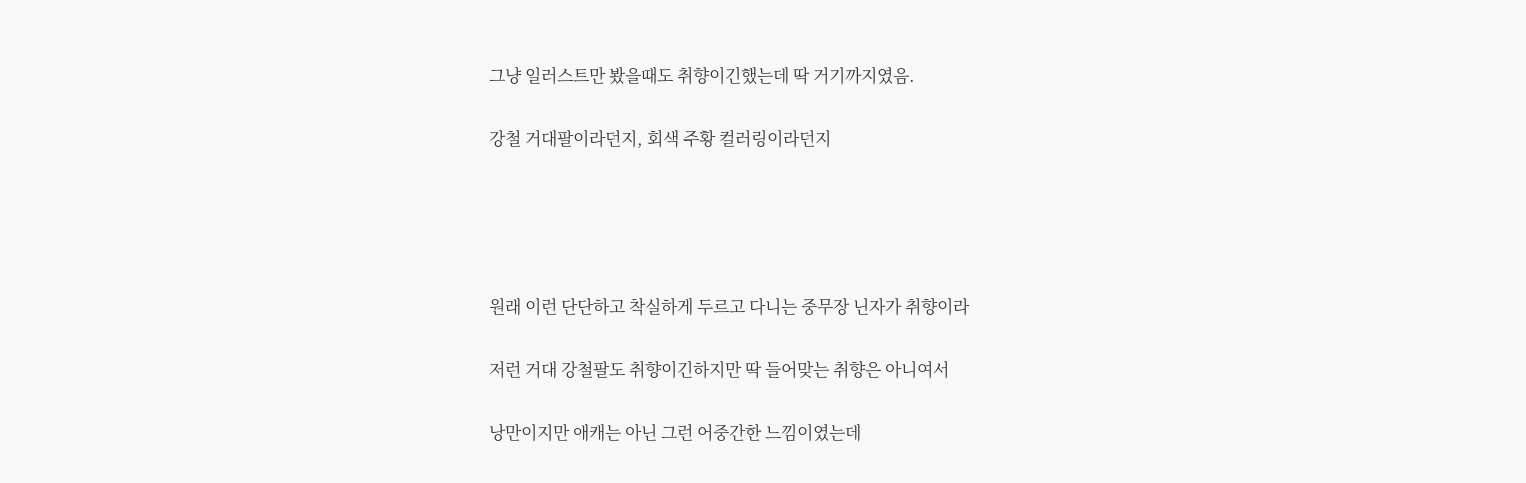그냥 일러스트만 봤을때도 취향이긴했는데 딱 거기까지였음.


강철 거대팔이라던지, 회색 주황 컬러링이라던지







원래 이런 단단하고 착실하게 두르고 다니는 중무장 닌자가 취향이라


저런 거대 강철팔도 취향이긴하지만 딱 들어맞는 취향은 아니여서


낭만이지만 애캐는 아닌 그런 어중간한 느낌이였는데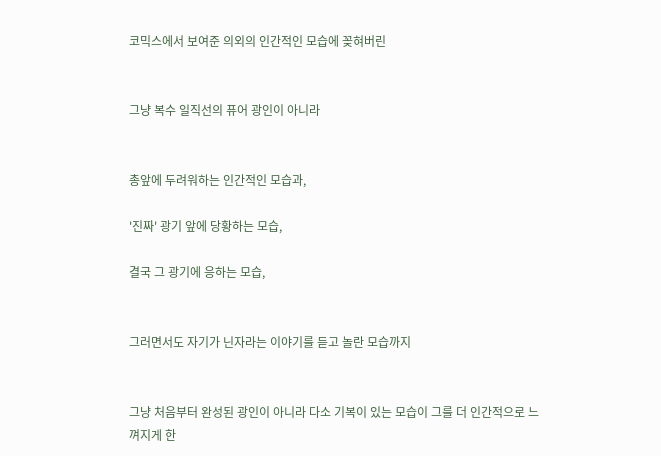코믹스에서 보여준 의외의 인간적인 모습에 꽂혀버린


그냥 복수 일직선의 퓨어 광인이 아니라


총앞에 두려워하는 인간적인 모습과,

'진짜' 광기 앞에 당황하는 모습,

결국 그 광기에 응하는 모습,


그러면서도 자기가 닌자라는 이야기를 듣고 놀란 모습까지


그냥 처음부터 완성된 광인이 아니라 다소 기복이 있는 모습이 그를 더 인간적으로 느껴지게 한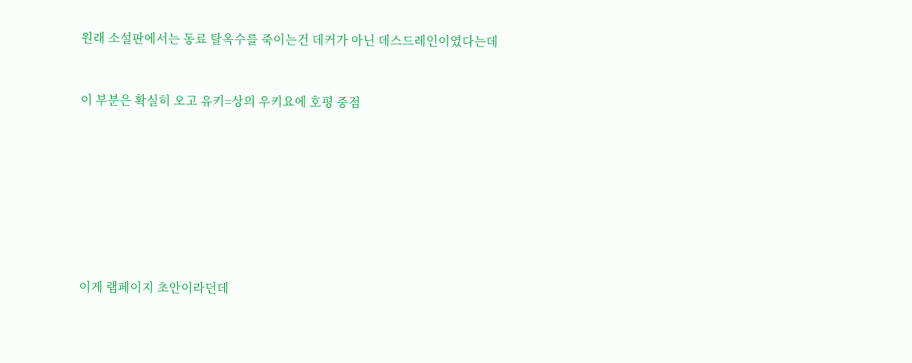원래 소설판에서는 동료 탈옥수를 죽이는건 데커가 아닌 데스드레인이였다는데


이 부분은 확실히 오고 유키=상의 우키요에 호평 중점








이게 램페이지 초안이라던데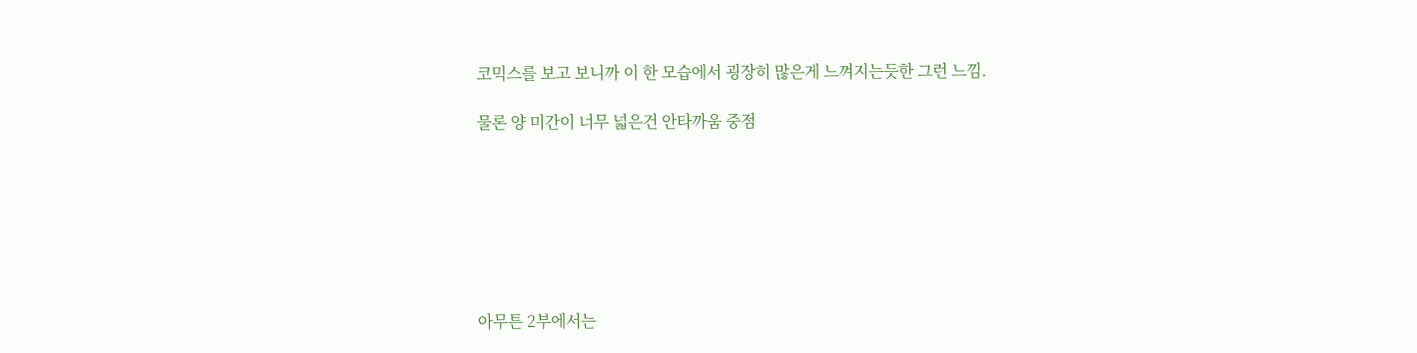코믹스를 보고 보니까 이 한 모습에서 굉장히 많은게 느껴지는듯한 그런 느낌.

물론 양 미간이 너무 넓은건 안타까움 중점







아무튼 2부에서는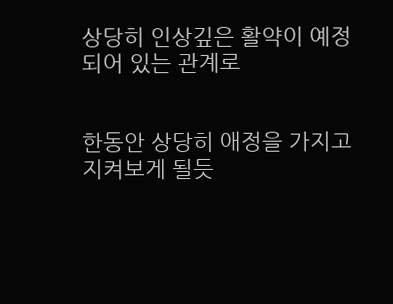상당히 인상깊은 활약이 예정되어 있는 관계로


한동안 상당히 애정을 가지고 지켜보게 될듯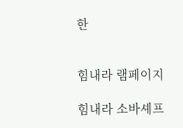한


힘내라 램페이지

힘내라 소바셰프